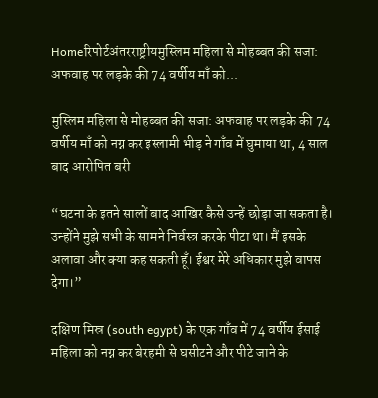Homeरिपोर्टअंतरराष्ट्रीयमुस्लिम महिला से मोहब्बत की सजा: अफवाह पर लड़के की 74 वर्षीय माँ को...

मुस्लिम महिला से मोहब्बत की सजा: अफवाह पर लड़के की 74 वर्षीय माँ को नग्न कर इस्लामी भीड़ ने गाँव में घुमाया था, 4 साल बाद आरोपित बरी

“घटना के इतने सालों बाद आखिर कैसे उन्हें छोड़ा जा सकता है। उन्होंने मुझे सभी के सामने निर्वस्त्र करके पीटा था। मैं इसके अलावा और क्या कह सकती हूँ। ईश्वर मेरे अधिकार मुझे वापस देगा।”

दक्षिण मिस्र (south egypt) के एक गाँव में 74 वर्षीय ईसाई महिला को नग्न कर बेरहमी से घसीटने और पीटे जाने के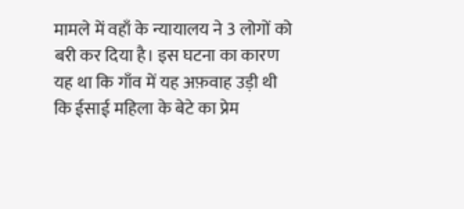मामले में वहाँ के न्यायालय ने 3 लोगों को बरी कर दिया है। इस घटना का कारण यह था कि गाँव में यह अफ़वाह उड़ी थी कि ईसाई महिला के बेटे का प्रेम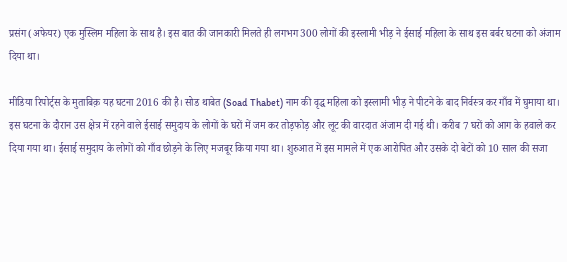प्रसंग (अफेयर) एक मुस्लिम महिला के साथ है। इस बात की जानकारी मिलते ही लगभग 300 लोगों की इस्लामी भीड़ ने ईसाई महिला के साथ इस बर्बर घटना को अंजाम दिया था।

मीडिया रिपोर्ट्स के मुताबिक़ यह घटना 2016 की है। सोड थाबेत (Soad Thabet) नाम की वृद्ध महिला को इस्लामी भीड़ ने पीटने के बाद निर्वस्त्र कर गाँव में घुमाया था। इस घटना के दौरान उस क्षेत्र में रहने वाले ईसाई समुदाय के लोगों के घरों में जम कर तोड़फोड़ और लूट की वारदात अंजाम दी गई थी। करीब 7 घरों को आग के हवाले कर दिया गया था। ईसाई समुदाय के लोगों को गाँव छोड़ने के लिए मजबूर किया गया था। शुरुआत में इस मामले में एक आरोपित और उसके दो बेटों को 10 साल की सजा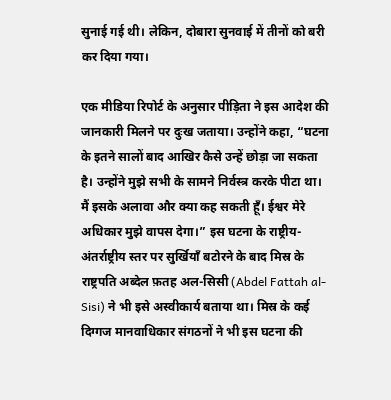सुनाई गई थी। लेकिन, दोबारा सुनवाई में तीनों को बरी कर दिया गया।

एक मीडिया रिपोर्ट के अनुसार पीड़िता ने इस आदेश की जानकारी मिलने पर दुःख जताया। उन्होंने कहा, “घटना के इतने सालों बाद आखिर कैसे उन्हें छोड़ा जा सकता है। उन्होंने मुझे सभी के सामने निर्वस्त्र करके पीटा था। मैं इसके अलावा और क्या कह सकती हूँ। ईश्वर मेरे अधिकार मुझे वापस देगा।” इस घटना के राष्ट्रीय-अंतर्राष्ट्रीय स्तर पर सुर्खियाँ बटोरने के बाद मिस्र के राष्ट्रपति अब्देल फ़तह अल-सिसी (Abdel Fattah al-Sisi) ने भी इसे अस्वीकार्य बताया था। मिस्र के कई दिग्गज मानवाधिकार संगठनों ने भी इस घटना की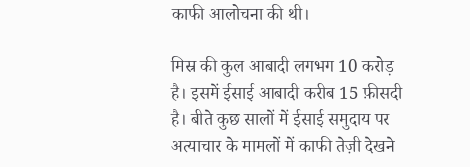काफी आलोचना की थी।

मिस्र की कुल आबादी लगभग 10 करोड़ है। इसमें ईसाई आबादी करीब 15 फ़ीसदी है। बीते कुछ सालों में ईसाई समुदाय पर अत्याचार के मामलों में काफी तेज़ी देखने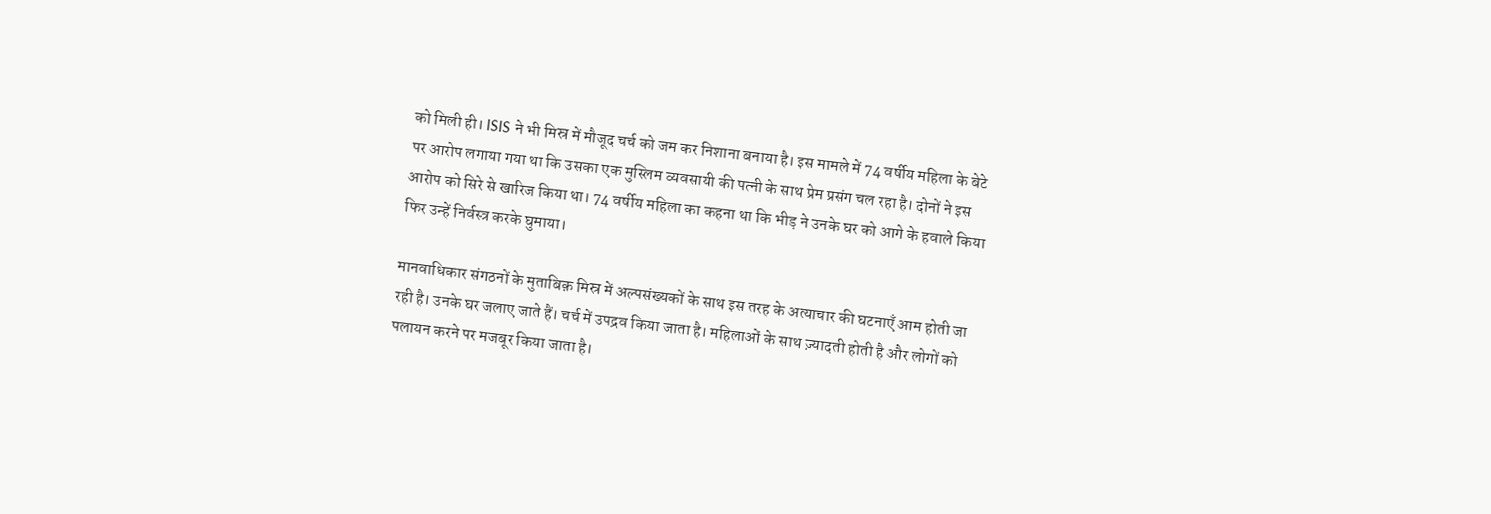को मिली ही। ISIS ने भी मिस्र में मौजूद चर्च को जम कर निशाना बनाया है। इस मामले में 74 वर्षीय महिला के बेटे पर आरोप लगाया गया था कि उसका एक मुस्लिम व्यवसायी की पत्नी के साथ प्रेम प्रसंग चल रहा है। दोनों ने इस आरोप को सिरे से खारिज किया था। 74 वर्षीय महिला का कहना था कि भीड़ ने उनके घर को आगे के हवाले किया फिर उन्हें निर्वस्त्र करके घुमाया।

मानवाधिकार संगठनों के मुताबिक़ मिस्र में अल्पसंख्यकों के साथ इस तरह के अत्याचार की घटनाएँ आम होती जा रही है। उनके घर जलाए जाते हैं। चर्च में उपद्रव किया जाता है। महिलाओं के साथ ज़्यादती होती है और लोगों को पलायन करने पर मजबूर किया जाता है।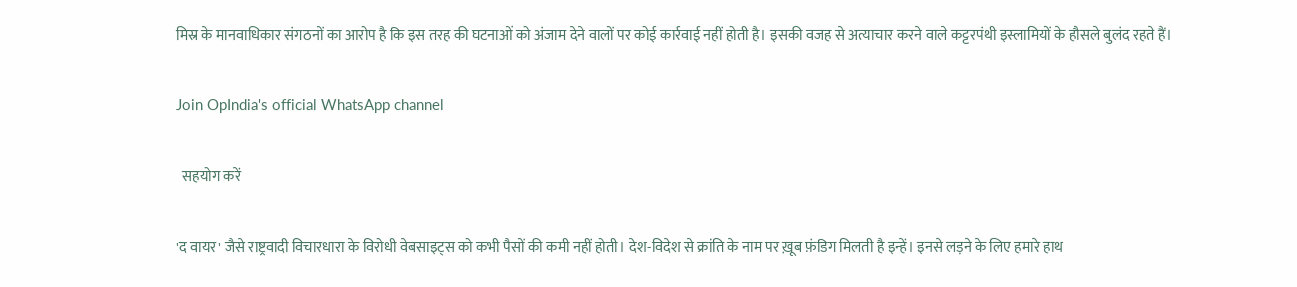मिस्र के मानवाधिकार संगठनों का आरोप है कि इस तरह की घटनाओं को अंजाम देने वालों पर कोई कार्रवाई नहीं होती है। इसकी वजह से अत्याचार करने वाले कट्टरपंथी इस्लामियों के हौसले बुलंद रहते हैं।

Join OpIndia's official WhatsApp channel

  सहयोग करें

'द वायर' जैसे राष्ट्रवादी विचारधारा के विरोधी वेबसाइट्स को कभी पैसों की कमी नहीं होती। देश-विदेश से क्रांति के नाम पर ख़ूब फ़ंडिग मिलती है इन्हें। इनसे लड़ने के लिए हमारे हाथ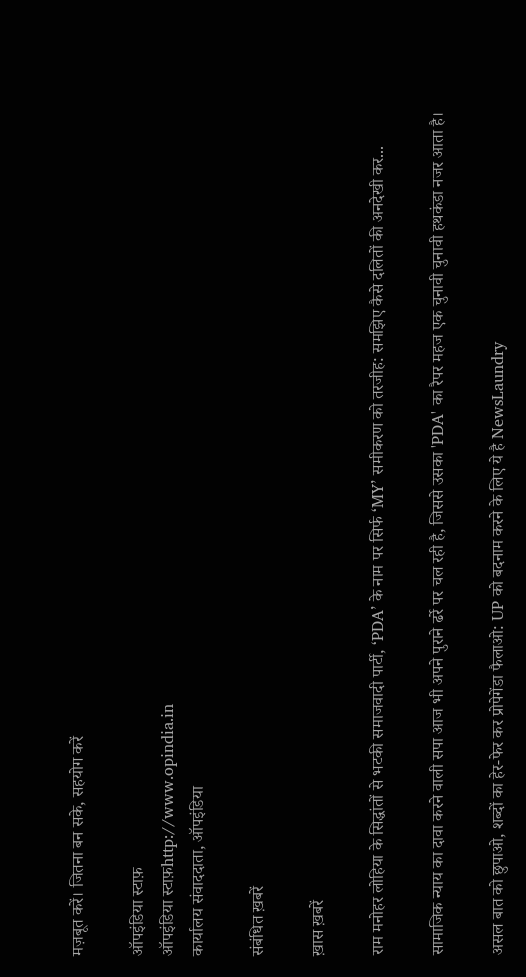मज़बूत करें। जितना बन सके, सहयोग करें

ऑपइंडिया स्टाफ़
ऑपइंडिया स्टाफ़http://www.opindia.in
कार्यालय संवाददाता, ऑपइंडिया

संबंधित ख़बरें

ख़ास ख़बरें

राम मनोहर लोहिया के सिद्धांतों से भटकी समाजवादी पार्टी, ‘PDA’ के नाम पर सिर्फ ‘MY’ समीकरण को तरजीह: समझिए कैसे दलितों की अनदेखी कर...

सामाजिक न्याय का दावा करने वाली सपा आज भी अपने पुराने ढर्रे पर चल रही है, जिससे उसका 'PDA' का रैपर महज एक चुनावी चुनावी हथकंडा नजर आता है।

असल बात को छुपाओ, शब्दों का हेर-फेर कर प्रोपेगेंडा फैलाओ: UP को बदनाम करने के लिए ये है NewsLaundry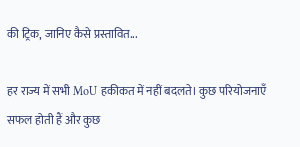की ट्रिक, जानिए कैसे प्रस्तावित...

हर राज्य में सभी MoU हकीकत में नहीं बदलते। कुछ परियोजनाएँ सफल होती हैं और कुछ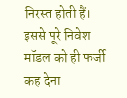निरस्त होती हैं। इससे पूरे निवेश मॉडल को ही फर्जी कह देना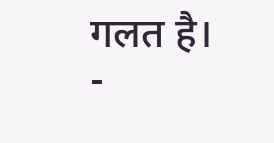गलत है।
-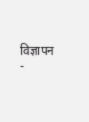विज्ञापन -